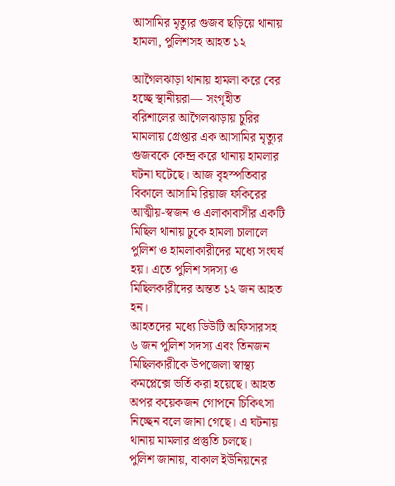আসামির মৃত্যুর গুজব ছড়িয়ে থানায় হামলা, পুলিশসহ আহত ১২

আগৈলঝাড়া থানায় হামলা করে বের হচ্ছে স্থানীয়রা— সংগৃহীত
বরিশালের আগৈলঝাড়ায় চুরির মামলায় গ্রেপ্তার এক আসামির মৃত্যুর গুজবকে কেন্দ্র করে থানায় হামলার ঘটনা ঘটেছে। আজ বৃহস্পতিবার বিকালে আসামি রিয়াজ ফকিরের আত্মীয়-স্বজন ও এলাকাবাসীর একটি মিছিল থানায় ঢুকে হামলা চালালে পুলিশ ও হামলাকারীদের মধ্যে সংঘর্ষ হয়। এতে পুলিশ সদস্য ও মিছিলকারীদের অন্তত ১২ জন আহত হন।
আহতদের মধ্যে ডিউটি অফিসারসহ ৬ জন পুলিশ সদস্য এবং তিনজন মিছিলকারীকে উপজেলা স্বাস্থ্য কমপ্লেক্সে ভর্তি করা হয়েছে। আহত অপর কয়েকজন গোপনে চিকিৎসা নিচ্ছেন বলে জানা গেছে। এ ঘটনায় থানায় মামলার প্রস্তুতি চলছে।
পুলিশ জানায়, বাকাল ইউনিয়নের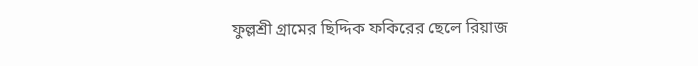ফুল্লশ্রী গ্রামের ছিদ্দিক ফকিরের ছেলে রিয়াজ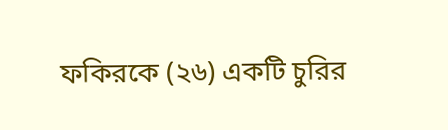ফকিরকে (২৬) একটি চুরির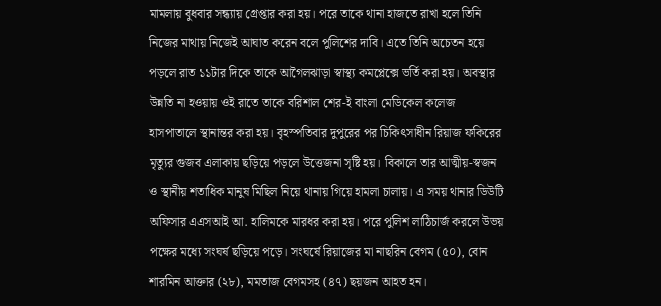মামলায় বুধবার সন্ধ্যায় গ্রেপ্তার করা হয়। পরে তাকে থানা হাজতে রাখা হলে তিনি নিজের মাথায় নিজেই আঘাত করেন বলে পুলিশের দাবি। এতে তিনি অচেতন হয়ে পড়লে রাত ১১টার দিকে তাকে আগৈলঝাড়া স্বাস্থ্য কমপ্লেক্সে ভর্তি করা হয়। অবস্থার উন্নতি না হওয়ায় ওই রাতে তাকে বরিশাল শের-ই বাংলা মেডিকেল কলেজ হাসপাতালে স্থানান্তর করা হয়। বৃহস্পতিবার দুপুরের পর চিকিৎসাধীন রিয়াজ ফকিরের মৃত্যুর গুজব এলাকায় ছড়িয়ে পড়লে উত্তেজনা সৃষ্টি হয়। বিকালে তার আত্মীয়-স্বজন ও স্থানীয় শতাধিক মানুষ মিছিল নিয়ে থানায় গিয়ে হামলা চালায়। এ সময় থানার ডিউটি অফিসার এএসআই আ. হালিমকে মারধর করা হয়। পরে পুলিশ লাঠিচার্জ করলে উভয় পক্ষের মধ্যে সংঘর্ষ ছড়িয়ে পড়ে। সংঘর্ষে রিয়াজের মা নাছরিন বেগম (৫০), বোন শারমিন আক্তার (২৮), মমতাজ বেগমসহ (৪৭) ছয়জন আহত হন।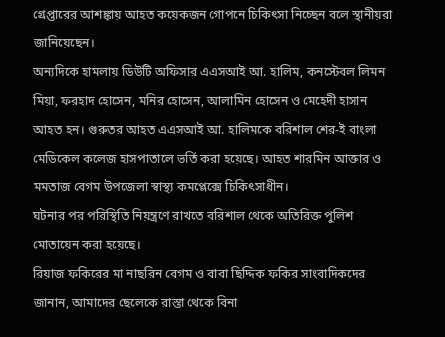গ্রেপ্তারের আশঙ্কায় আহত কয়েকজন গোপনে চিকিৎসা নিচ্ছেন বলে স্থানীয়রা জানিয়েছেন।
অন্যদিকে হামলায় ডিউটি অফিসার এএসআই আ. হালিম, কনস্টেবল লিমন মিয়া, ফরহাদ হোসেন, মনির হোসেন, আলামিন হোসেন ও মেহেদী হাসান আহত হন। গুরুতর আহত এএসআই আ. হালিমকে বরিশাল শের-ই বাংলা মেডিকেল কলেজ হাসপাতালে ভর্তি করা হয়েছে। আহত শারমিন আক্তার ও মমতাজ বেগম উপজেলা স্বাস্থ্য কমপ্লেক্সে চিকিৎসাধীন।
ঘটনার পর পরিস্থিতি নিয়ন্ত্রণে রাখতে বরিশাল থেকে অতিরিক্ত পুলিশ মোতায়েন করা হয়েছে।
রিয়াজ ফকিরের মা নাছরিন বেগম ও বাবা ছিদ্দিক ফকির সাংবাদিকদের জানান, আমাদের ছেলেকে রাস্তা থেকে বিনা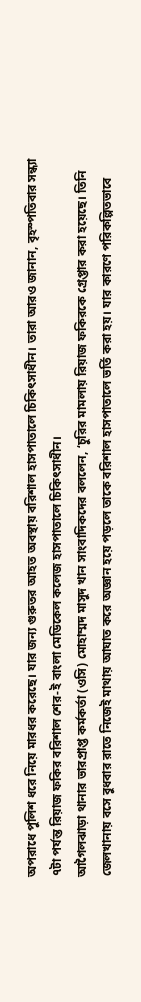অপরাধে পুলিশ ধরে নিয়ে মারধর করেছে। যার জন্য গুরুতর আহত অবস্থায় বরিশাল হাসপাতালে চিকিৎসাধীন। তারা আরও জানান, বৃহস্পতিবার সন্ধ্যা ৭টা পর্যন্ত রিয়াজ ফকির বরিশাল শের-ই বাংলা মেডিকেল কলেজ হাসপাতালে চিকিৎসাধীন।
আগৈলঝাড়া থানার ভারপ্রাপ্ত কর্মকর্তা (ওসি) মোহাম্মদ মাসুদ খান সাংবাদিকদের বললেন, ‘চুরির মামলায় রিয়াজ ফকিরকে গ্রেপ্তার করা হয়েছে। তিনি জেলখানায় বসে বুধবার রাতে নিজেই মাথায় আঘাত করে অজ্ঞান হয়ে পড়লে তাকে বরিশাল হাসপাতালে ভর্তি করা হয়। যার কারণে পরিকল্পিতভাবে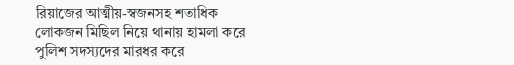রিয়াজের আত্মীয়-স্বজনসহ শতাধিক লোকজন মিছিল নিয়ে থানায় হামলা করে পুলিশ সদস্যদের মারধর করে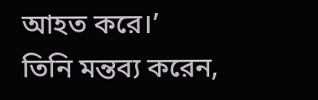আহত করে।’
তিনি মন্তব্য করেন,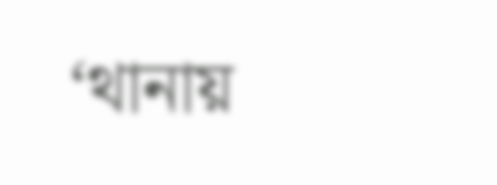‘থানায়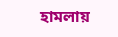হামলায়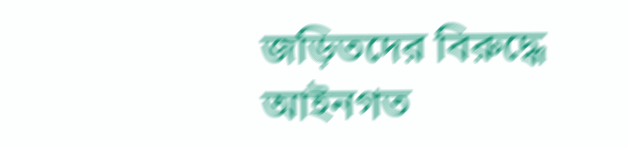জড়িতদের বিরুদ্ধে আইনগত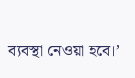ব্যবস্থা নেওয়া হবে।’